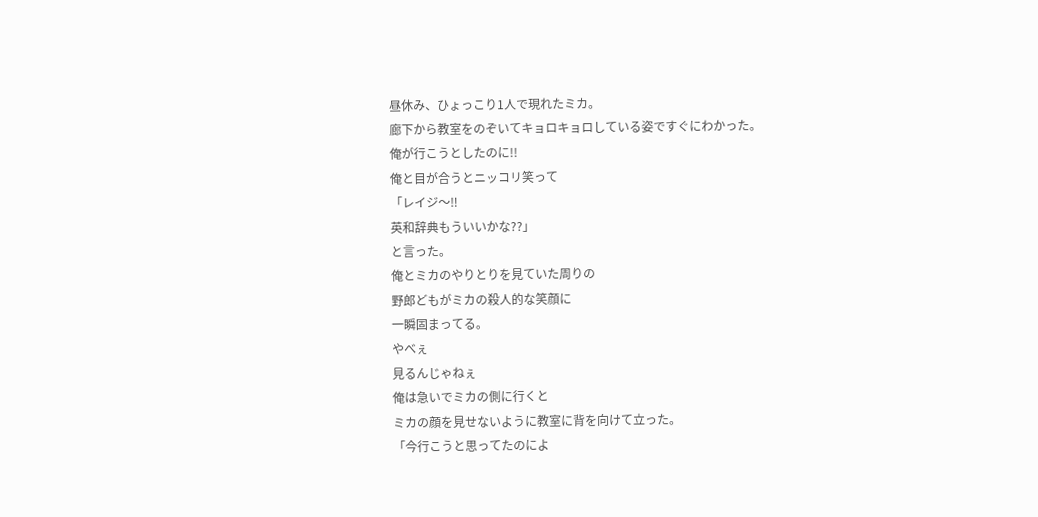昼休み、ひょっこり1人で現れたミカ。
廊下から教室をのぞいてキョロキョロしている姿ですぐにわかった。
俺が行こうとしたのに!!
俺と目が合うとニッコリ笑って
「レイジ〜‼
英和辞典もういいかな??」
と言った。
俺とミカのやりとりを見ていた周りの
野郎どもがミカの殺人的な笑顔に
一瞬固まってる。
やべぇ
見るんじゃねぇ
俺は急いでミカの側に行くと
ミカの顔を見せないように教室に背を向けて立った。
「今行こうと思ってたのによ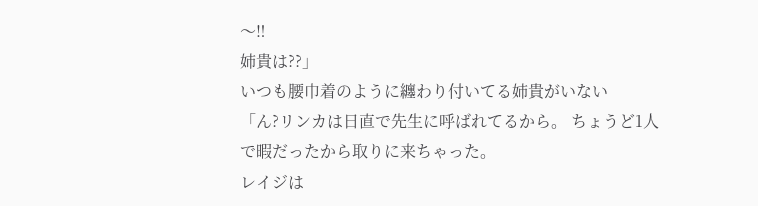〜‼
姉貴は??」
いつも腰巾着のように纏わり付いてる姉貴がいない
「ん?リンカは日直で先生に呼ばれてるから。 ちょうど1人で暇だったから取りに来ちゃった。
レイジは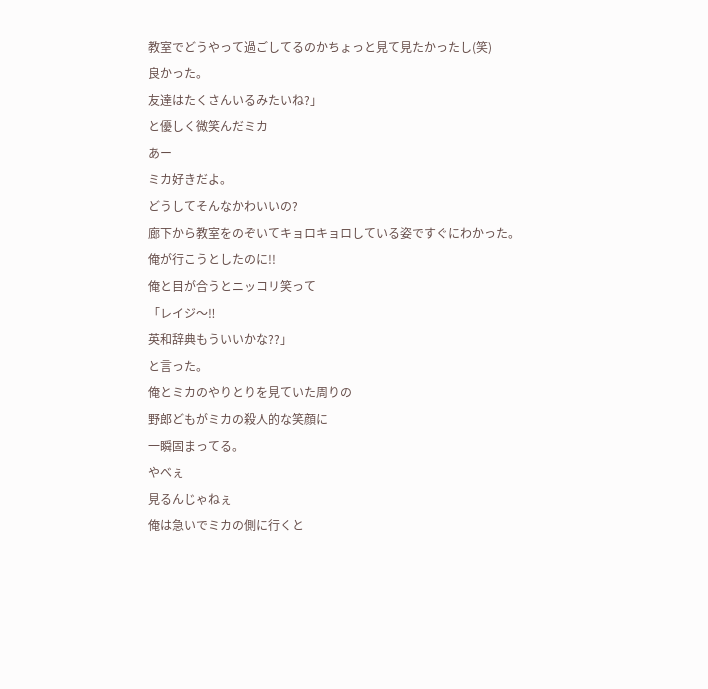教室でどうやって過ごしてるのかちょっと見て見たかったし(笑)
良かった。
友達はたくさんいるみたいね?」
と優しく微笑んだミカ
あー
ミカ好きだよ。
どうしてそんなかわいいの?
廊下から教室をのぞいてキョロキョロしている姿ですぐにわかった。
俺が行こうとしたのに!!
俺と目が合うとニッコリ笑って
「レイジ〜‼
英和辞典もういいかな??」
と言った。
俺とミカのやりとりを見ていた周りの
野郎どもがミカの殺人的な笑顔に
一瞬固まってる。
やべぇ
見るんじゃねぇ
俺は急いでミカの側に行くと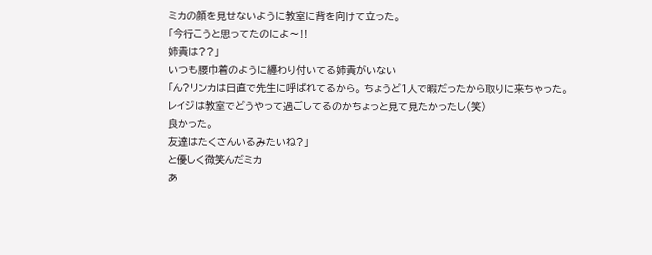ミカの顔を見せないように教室に背を向けて立った。
「今行こうと思ってたのによ〜‼
姉貴は??」
いつも腰巾着のように纏わり付いてる姉貴がいない
「ん?リンカは日直で先生に呼ばれてるから。 ちょうど1人で暇だったから取りに来ちゃった。
レイジは教室でどうやって過ごしてるのかちょっと見て見たかったし(笑)
良かった。
友達はたくさんいるみたいね?」
と優しく微笑んだミカ
あ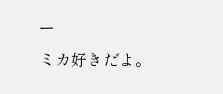ー
ミカ好きだよ。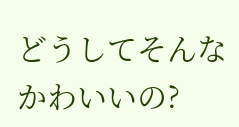どうしてそんなかわいいの?